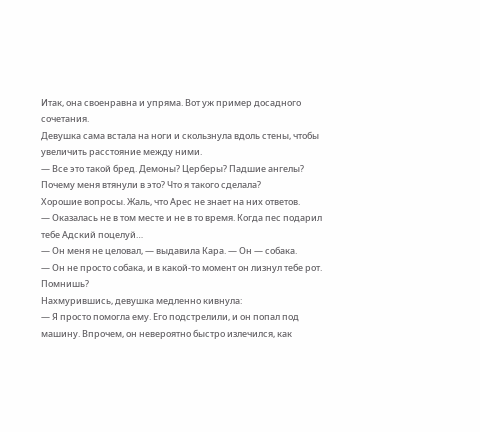Итак, она своенравна и упряма. Вот уж пример досадного сочетания.
Девушка сама встала на ноги и скользнула вдоль стены, чтобы увеличить расстояние между ними.
— Все это такой бред. Демоны? Церберы? Падшие ангелы? Почему меня втянули в это? Что я такого сделала?
Хорошие вопросы. Жаль, что Арес не знает на них ответов.
— Оказалась не в том месте и не в то время. Когда пес подарил тебе Адский поцелуй…
— Он меня не целовал, — выдавила Кара. — Он — собака.
— Он не просто собака, и в какой-то момент он лизнул тебе рот. Помнишь?
Нахмурившись, девушка медленно кивнула:
— Я просто помогла ему. Его подстрелили, и он попал под машину. Впрочем, он невероятно быстро излечился, как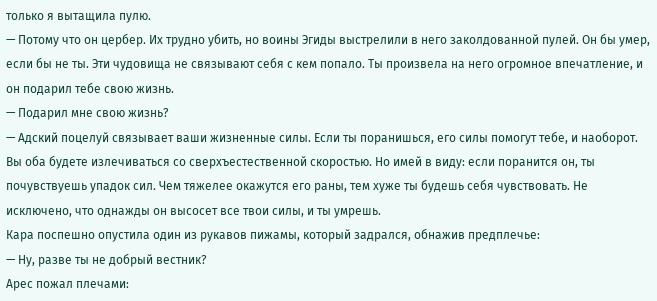только я вытащила пулю.
— Потому что он цербер. Их трудно убить, но воины Эгиды выстрелили в него заколдованной пулей. Он бы умер, если бы не ты. Эти чудовища не связывают себя с кем попало. Ты произвела на него огромное впечатление, и он подарил тебе свою жизнь.
— Подарил мне свою жизнь?
— Адский поцелуй связывает ваши жизненные силы. Если ты поранишься, его силы помогут тебе, и наоборот. Вы оба будете излечиваться со сверхъестественной скоростью. Но имей в виду: если поранится он, ты почувствуешь упадок сил. Чем тяжелее окажутся его раны, тем хуже ты будешь себя чувствовать. Не исключено, что однажды он высосет все твои силы, и ты умрешь.
Кара поспешно опустила один из рукавов пижамы, который задрался, обнажив предплечье:
— Ну, разве ты не добрый вестник?
Арес пожал плечами: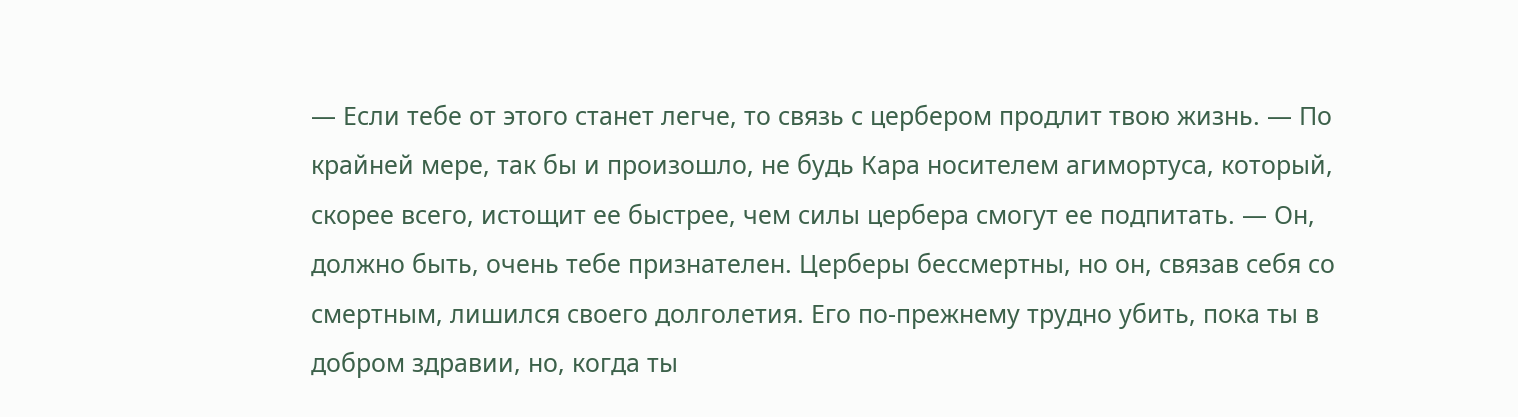— Если тебе от этого станет легче, то связь с цербером продлит твою жизнь. — По крайней мере, так бы и произошло, не будь Кара носителем агимортуса, который, скорее всего, истощит ее быстрее, чем силы цербера смогут ее подпитать. — Он, должно быть, очень тебе признателен. Церберы бессмертны, но он, связав себя со смертным, лишился своего долголетия. Его по-прежнему трудно убить, пока ты в добром здравии, но, когда ты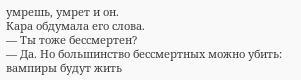умрешь, умрет и он.
Кара обдумала его слова.
— Ты тоже бессмертен?
— Да. Но большинство бессмертных можно убить: вампиры будут жить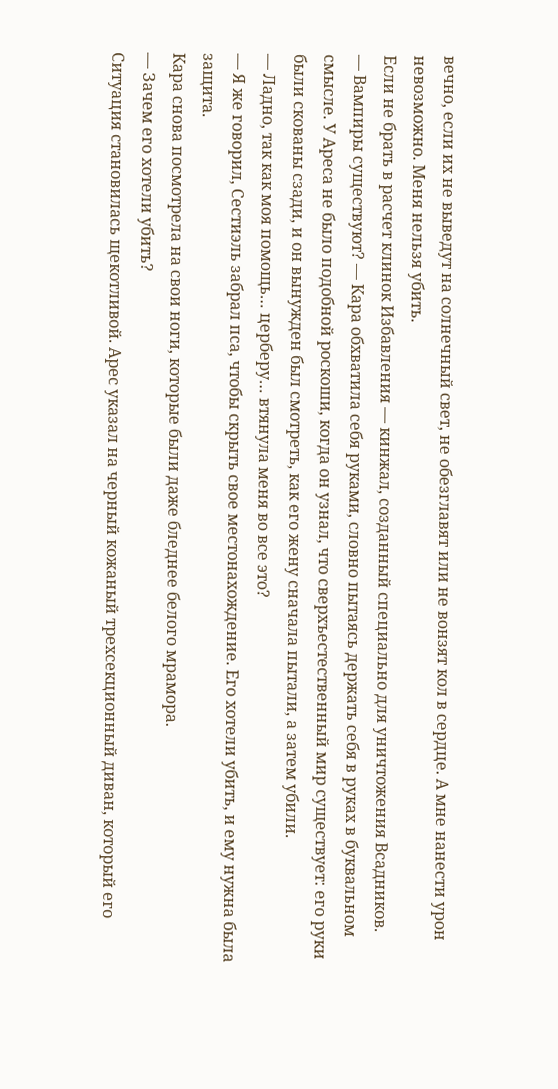вечно, если их не выведут на солнечный свет, не обезглавят или не вонзят кол в сердце. А мне нанести урон невозможно. Меня нельзя убить.
Если не брать в расчет клинок Избавления — кинжал, созданный специально для уничтожения Всадников.
— Вампиры существуют? — Кара обхватила себя руками, словно пытаясь держать себя в руках в буквальном смысле. У Ареса не было подобной роскоши, когда он узнал, что сверхъестественный мир существует: его руки были скованы сзади, и он вынужден был смотреть, как его жену сначала пытали, а затем убили.
— Ладно, так как моя помощь… церберу… втянула меня во все это?
— Я же говорил, Сестиэль забрал пса, чтобы скрыть свое местонахождение. Его хотели убить, и ему нужна была защита.
Кара снова посмотрела на свои ноги, которые были даже бледнее белого мрамора.
— Зачем его хотели убить?
Ситуация становилась щекотливой. Арес указал на черный кожаный трехсекционный диван, который его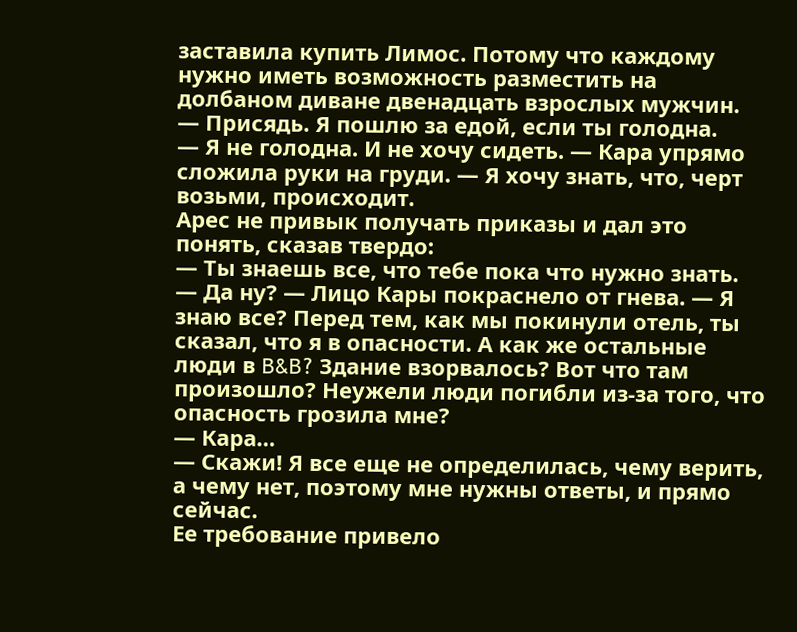заставила купить Лимос. Потому что каждому нужно иметь возможность разместить на долбаном диване двенадцать взрослых мужчин.
— Присядь. Я пошлю за едой, если ты голодна.
— Я не голодна. И не хочу сидеть. — Кара упрямо сложила руки на груди. — Я хочу знать, что, черт возьми, происходит.
Арес не привык получать приказы и дал это понять, сказав твердо:
— Ты знаешь все, что тебе пока что нужно знать.
— Да ну? — Лицо Кары покраснело от гнева. — Я знаю все? Перед тем, как мы покинули отель, ты сказал, что я в опасности. А как же остальные люди в B&B? Здание взорвалось? Вот что там произошло? Неужели люди погибли из-за того, что опасность грозила мне?
— Кара…
— Скажи! Я все еще не определилась, чему верить, а чему нет, поэтому мне нужны ответы, и прямо сейчас.
Ее требование привело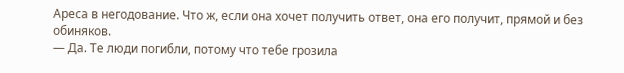Ареса в негодование. Что ж, если она хочет получить ответ, она его получит, прямой и без обиняков.
— Да. Те люди погибли, потому что тебе грозила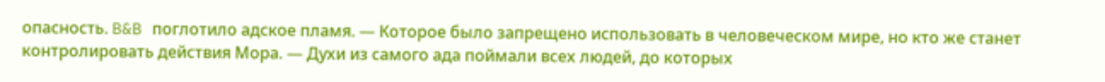опасность. B&B поглотило адское пламя. — Которое было запрещено использовать в человеческом мире, но кто же станет контролировать действия Мора. — Духи из самого ада поймали всех людей, до которых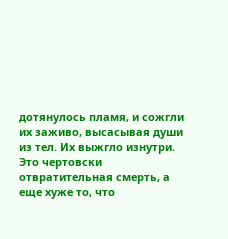дотянулось пламя, и сожгли их заживо, высасывая души из тел. Их выжгло изнутри. Это чертовски отвратительная смерть, а еще хуже то, что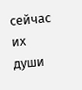сейчас их души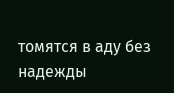томятся в аду без надежды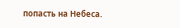попасть на Небеса.